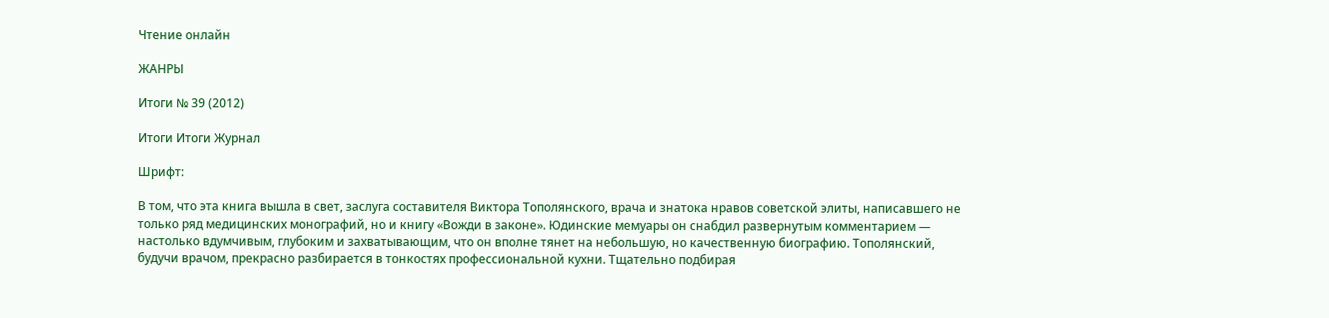Чтение онлайн

ЖАНРЫ

Итоги № 39 (2012)

Итоги Итоги Журнал

Шрифт:

В том, что эта книга вышла в свет, заслуга составителя Виктора Тополянского, врача и знатока нравов советской элиты, написавшего не только ряд медицинских монографий, но и книгу «Вожди в законе». Юдинские мемуары он снабдил развернутым комментарием — настолько вдумчивым, глубоким и захватывающим, что он вполне тянет на небольшую, но качественную биографию. Тополянский, будучи врачом, прекрасно разбирается в тонкостях профессиональной кухни. Тщательно подбирая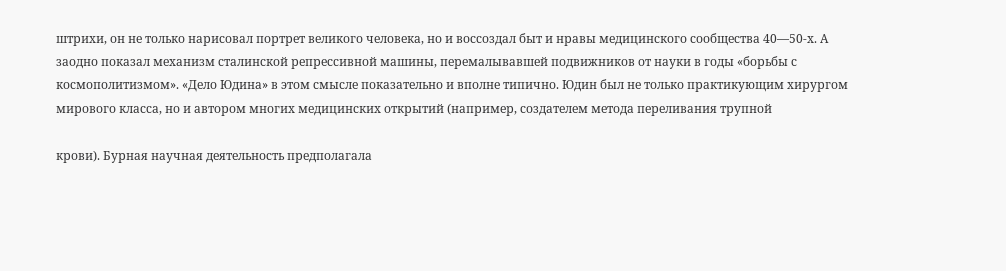штрихи, он не только нарисовал портрет великого человека, но и воссоздал быт и нравы медицинского сообщества 40—50-х. А заодно показал механизм сталинской репрессивной машины, перемалывавшей подвижников от науки в годы «борьбы с космополитизмом». «Дело Юдина» в этом смысле показательно и вполне типично. Юдин был не только практикующим хирургом мирового класса, но и автором многих медицинских открытий (например, создателем метода переливания трупной

крови). Бурная научная деятельность предполагала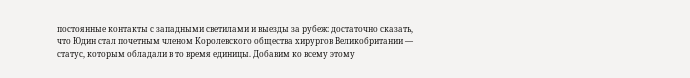постоянные контакты с западными светилами и выезды за рубеж: достаточно сказать, что Юдин стал почетным членом Королевского общества хирургов Великобритании — статус, которым обладали в то время единицы. Добавим ко всему этому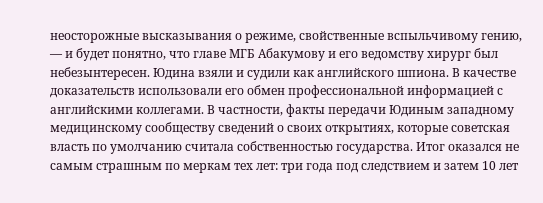неосторожные высказывания о режиме, свойственные вспыльчивому гению, — и будет понятно, что главе МГБ Абакумову и его ведомству хирург был небезынтересен. Юдина взяли и судили как английского шпиона. В качестве доказательств использовали его обмен профессиональной информацией с английскими коллегами. В частности, факты передачи Юдиным западному медицинскому сообществу сведений о своих открытиях, которые советская власть по умолчанию считала собственностью государства. Итог оказался не самым страшным по меркам тех лет: три года под следствием и затем 10 лет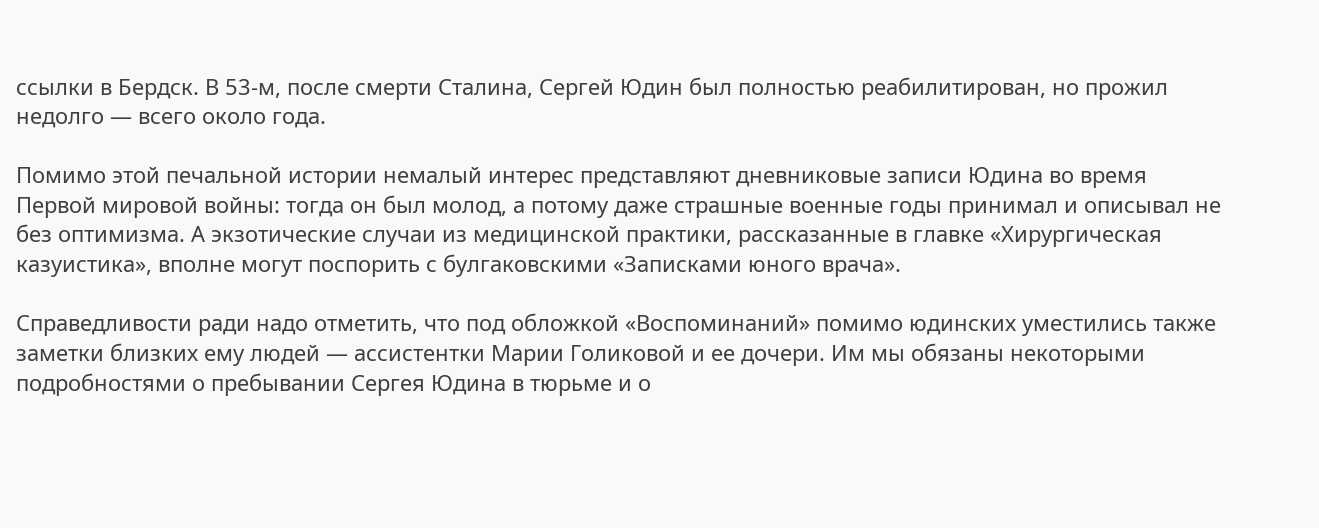ссылки в Бердск. В 53-м, после смерти Сталина, Сергей Юдин был полностью реабилитирован, но прожил недолго — всего около года.

Помимо этой печальной истории немалый интерес представляют дневниковые записи Юдина во время Первой мировой войны: тогда он был молод, а потому даже страшные военные годы принимал и описывал не без оптимизма. А экзотические случаи из медицинской практики, рассказанные в главке «Хирургическая казуистика», вполне могут поспорить с булгаковскими «Записками юного врача».

Справедливости ради надо отметить, что под обложкой «Воспоминаний» помимо юдинских уместились также заметки близких ему людей — ассистентки Марии Голиковой и ее дочери. Им мы обязаны некоторыми подробностями о пребывании Сергея Юдина в тюрьме и о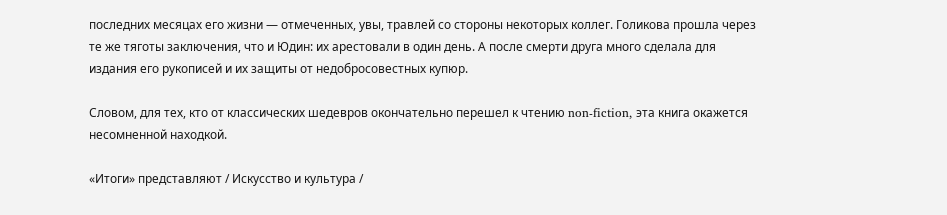последних месяцах его жизни — отмеченных, увы, травлей со стороны некоторых коллег. Голикова прошла через те же тяготы заключения, что и Юдин: их арестовали в один день. А после смерти друга много сделала для издания его рукописей и их защиты от недобросовестных купюр.

Словом, для тех, кто от классических шедевров окончательно перешел к чтению non-fiction, эта книга окажется несомненной находкой.

«Итоги» представляют / Искусство и культура /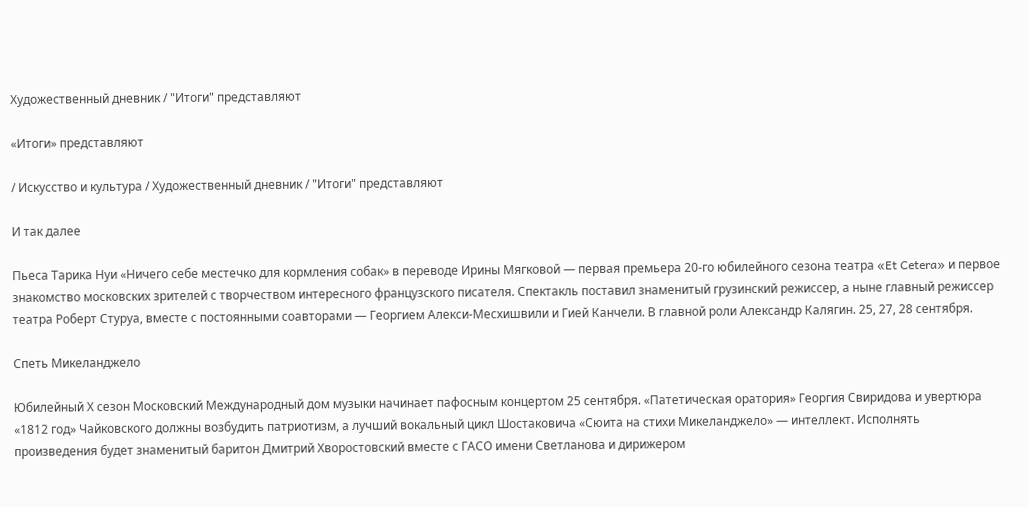Художественный дневник / "Итоги" представляют

«Итоги» представляют

/ Искусство и культура / Художественный дневник / "Итоги" представляют

И так далее

Пьеса Тарика Нуи «Ничего себе местечко для кормления собак» в переводе Ирины Мягковой — первая премьера 20-го юбилейного сезона театра «Et Cetera» и первое знакомство московских зрителей с творчеством интересного французского писателя. Спектакль поставил знаменитый грузинский режиссер, а ныне главный режиссер театра Роберт Стуруа, вместе с постоянными соавторами — Георгием Алекси-Месхишвили и Гией Канчели. В главной роли Александр Калягин. 25, 27, 28 сентября.

Спеть Микеланджело

Юбилейный Х сезон Московский Международный дом музыки начинает пафосным концертом 25 сентября. «Патетическая оратория» Георгия Свиридова и увертюра «1812 год» Чайковского должны возбудить патриотизм, а лучший вокальный цикл Шостаковича «Сюита на стихи Микеланджело» — интеллект. Исполнять произведения будет знаменитый баритон Дмитрий Хворостовский вместе с ГАСО имени Светланова и дирижером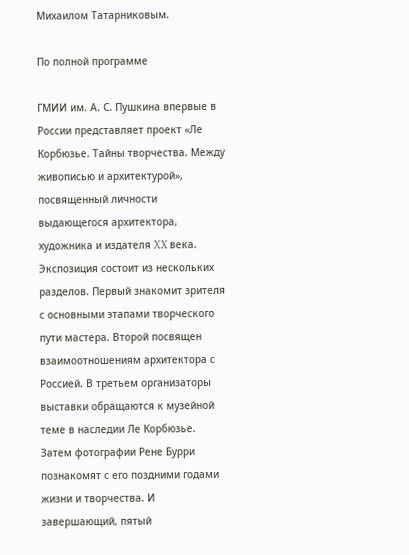Михаилом Татарниковым.

По полной программе

ГМИИ им. А. С. Пушкина впервые в России представляет проект «Ле Корбюзье. Тайны творчества. Между живописью и архитектурой», посвященный личности выдающегося архитектора, художника и издателя XX века. Экспозиция состоит из нескольких разделов. Первый знакомит зрителя с основными этапами творческого пути мастера. Второй посвящен взаимоотношениям архитектора с Россией. В третьем организаторы выставки обращаются к музейной теме в наследии Ле Корбюзье. Затем фотографии Рене Бурри познакомят с его поздними годами жизни и творчества. И завершающий, пятый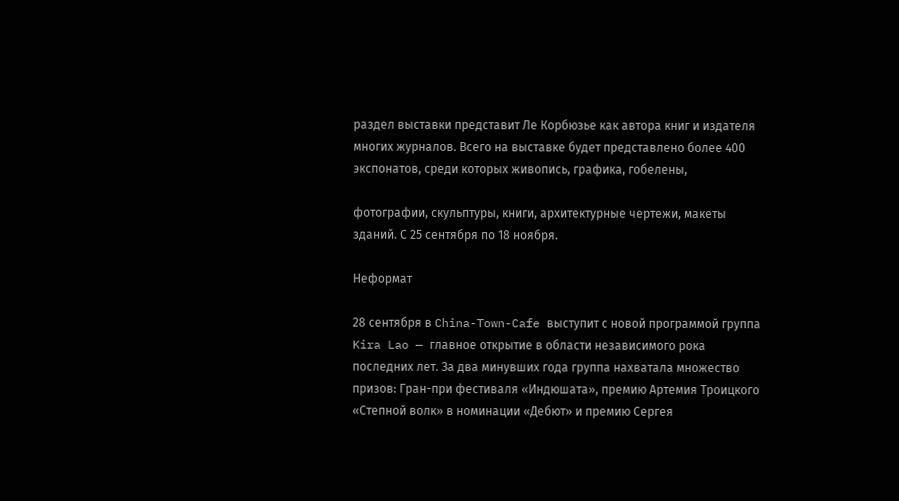раздел выставки представит Ле Корбюзье как автора книг и издателя многих журналов. Всего на выставке будет представлено более 400 экспонатов, среди которых живопись, графика, гобелены,

фотографии, скульптуры, книги, архитектурные чертежи, макеты зданий. С 25 сентября по 18 ноября.

Неформат

28 сентября в China-Town-Cafe выступит с новой программой группа Kira Lao — главное открытие в области независимого рока последних лет. За два минувших года группа нахватала множество призов: Гран-при фестиваля «Индюшата», премию Артемия Троицкого «Степной волк» в номинации «Дебют» и премию Сергея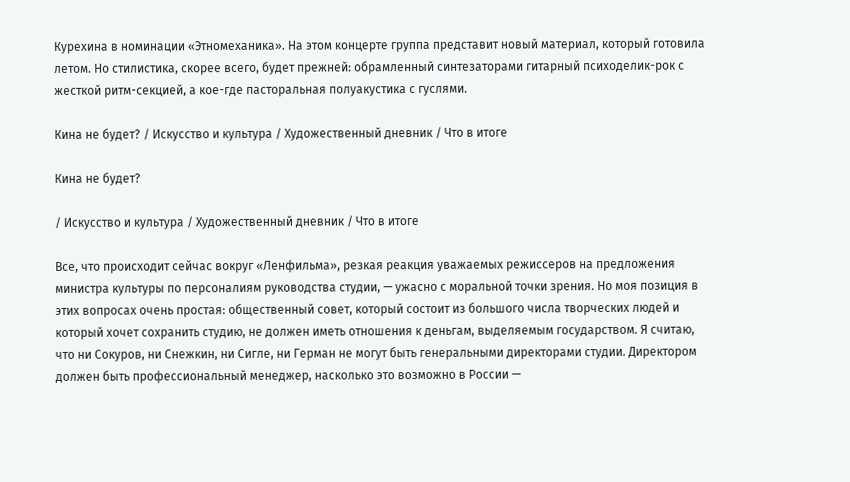Курехина в номинации «Этномеханика». На этом концерте группа представит новый материал, который готовила летом. Но стилистика, скорее всего, будет прежней: обрамленный синтезаторами гитарный психоделик-рок с жесткой ритм-секцией, а кое-где пасторальная полуакустика с гуслями.

Кина не будет? / Искусство и культура / Художественный дневник / Что в итоге

Кина не будет?

/ Искусство и культура / Художественный дневник / Что в итоге

Все, что происходит сейчас вокруг «Ленфильма», резкая реакция уважаемых режиссеров на предложения министра культуры по персоналиям руководства студии, — ужасно с моральной точки зрения. Но моя позиция в этих вопросах очень простая: общественный совет, который состоит из большого числа творческих людей и который хочет сохранить студию, не должен иметь отношения к деньгам, выделяемым государством. Я считаю, что ни Сокуров, ни Снежкин, ни Сигле, ни Герман не могут быть генеральными директорами студии. Директором должен быть профессиональный менеджер, насколько это возможно в России —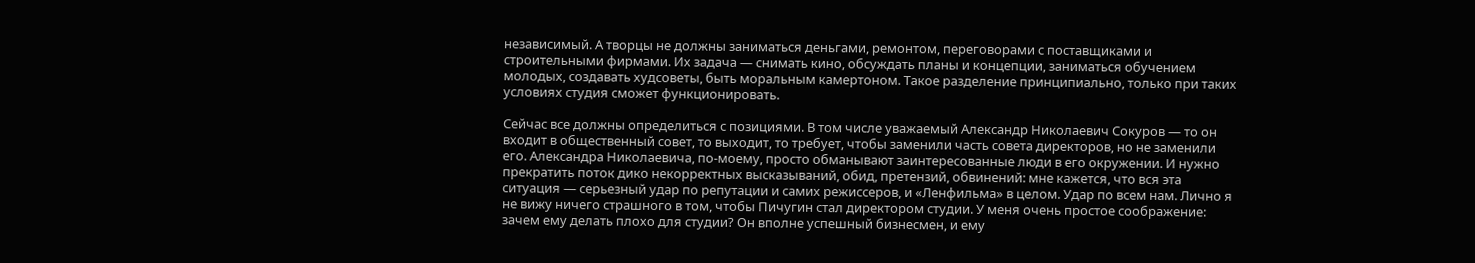независимый. А творцы не должны заниматься деньгами, ремонтом, переговорами с поставщиками и строительными фирмами. Их задача — снимать кино, обсуждать планы и концепции, заниматься обучением молодых, создавать худсоветы, быть моральным камертоном. Такое разделение принципиально, только при таких условиях студия сможет функционировать.

Сейчас все должны определиться с позициями. В том числе уважаемый Александр Николаевич Сокуров — то он входит в общественный совет, то выходит, то требует, чтобы заменили часть совета директоров, но не заменили его. Александра Николаевича, по-моему, просто обманывают заинтересованные люди в его окружении. И нужно прекратить поток дико некорректных высказываний, обид, претензий, обвинений: мне кажется, что вся эта ситуация — серьезный удар по репутации и самих режиссеров, и «Ленфильма» в целом. Удар по всем нам. Лично я не вижу ничего страшного в том, чтобы Пичугин стал директором студии. У меня очень простое соображение: зачем ему делать плохо для студии? Он вполне успешный бизнесмен, и ему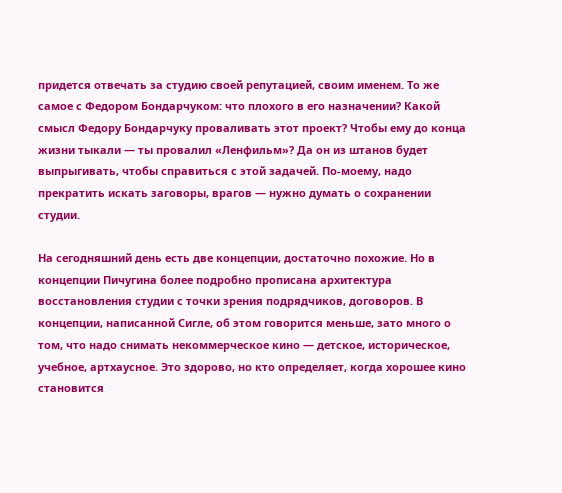придется отвечать за студию своей репутацией, своим именем. То же самое с Федором Бондарчуком: что плохого в его назначении? Какой смысл Федору Бондарчуку проваливать этот проект? Чтобы ему до конца жизни тыкали — ты провалил «Ленфильм»? Да он из штанов будет выпрыгивать, чтобы справиться с этой задачей. По-моему, надо прекратить искать заговоры, врагов — нужно думать о сохранении студии.

На сегодняшний день есть две концепции, достаточно похожие. Но в концепции Пичугина более подробно прописана архитектура восстановления студии с точки зрения подрядчиков, договоров. В концепции, написанной Сигле, об этом говорится меньше, зато много о том, что надо снимать некоммерческое кино — детское, историческое, учебное, артхаусное. Это здорово, но кто определяет, когда хорошее кино становится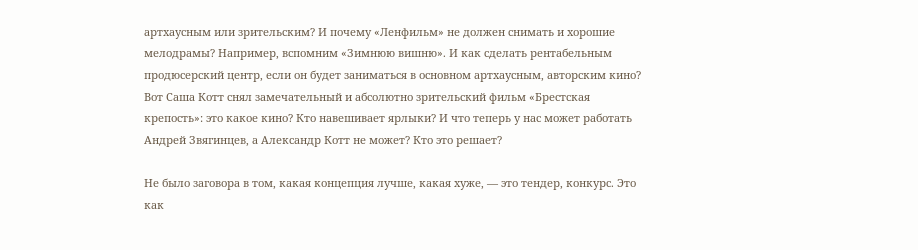артхаусным или зрительским? И почему «Ленфильм» не должен снимать и хорошие мелодрамы? Например, вспомним «Зимнюю вишню». И как сделать рентабельным продюсерский центр, если он будет заниматься в основном артхаусным, авторским кино? Вот Саша Котт снял замечательный и абсолютно зрительский фильм «Брестская крепость»: это какое кино? Кто навешивает ярлыки? И что теперь у нас может работать Андрей Звягинцев, а Александр Котт не может? Кто это решает?

Не было заговора в том, какая концепция лучше, какая хуже, — это тендер, конкурс. Это как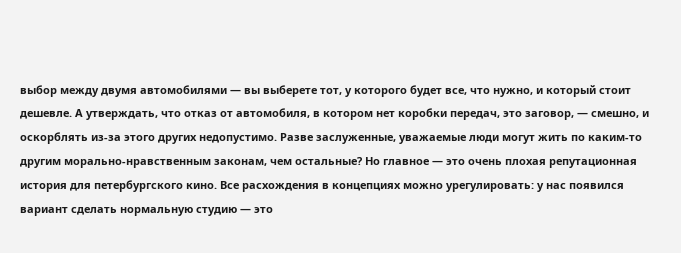выбор между двумя автомобилями — вы выберете тот, у которого будет все, что нужно, и который стоит дешевле. А утверждать, что отказ от автомобиля, в котором нет коробки передач, это заговор, — смешно, и оскорблять из-за этого других недопустимо. Разве заслуженные, уважаемые люди могут жить по каким-то другим морально-нравственным законам, чем остальные? Но главное — это очень плохая репутационная история для петербургского кино. Все расхождения в концепциях можно урегулировать: у нас появился вариант сделать нормальную студию — это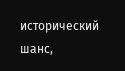исторический шанс,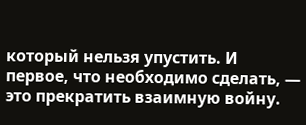который нельзя упустить. И первое, что необходимо сделать, — это прекратить взаимную войну.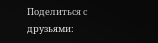Поделиться с друзьями: